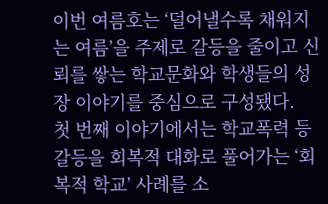이번 여름호는 ‘덜어낼수록 채워지는 여름’을 주제로 갈등을 줄이고 신뢰를 쌓는 학교문화와 학생들의 성장 이야기를 중심으로 구성됐다.
첫 번째 이야기에서는 학교폭력 등 갈등을 회복적 대화로 풀어가는 ‘회복적 학교’ 사례를 소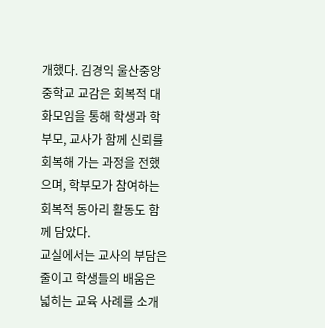개했다. 김경익 울산중앙중학교 교감은 회복적 대화모임을 통해 학생과 학부모, 교사가 함께 신뢰를 회복해 가는 과정을 전했으며, 학부모가 참여하는 회복적 동아리 활동도 함께 담았다.
교실에서는 교사의 부담은 줄이고 학생들의 배움은 넓히는 교육 사례를 소개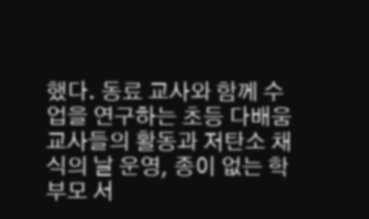했다. 동료 교사와 함께 수업을 연구하는 초등 다배움 교사들의 활동과 저탄소 채식의 날 운영, 종이 없는 학부모 서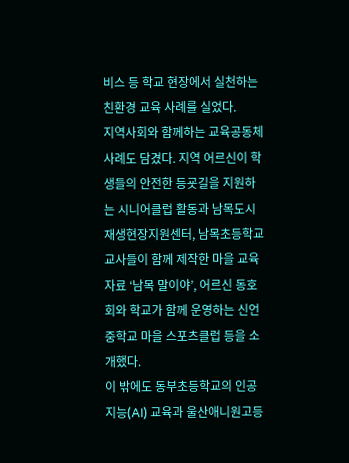비스 등 학교 현장에서 실천하는 친환경 교육 사례를 실었다.
지역사회와 함께하는 교육공동체 사례도 담겼다. 지역 어르신이 학생들의 안전한 등굣길을 지원하는 시니어클럽 활동과 남목도시재생현장지원센터, 남목초등학교 교사들이 함께 제작한 마을 교육자료 ‘남목 말이야’, 어르신 동호회와 학교가 함께 운영하는 신언중학교 마을 스포츠클럽 등을 소개했다.
이 밖에도 동부초등학교의 인공지능(AI) 교육과 울산애니원고등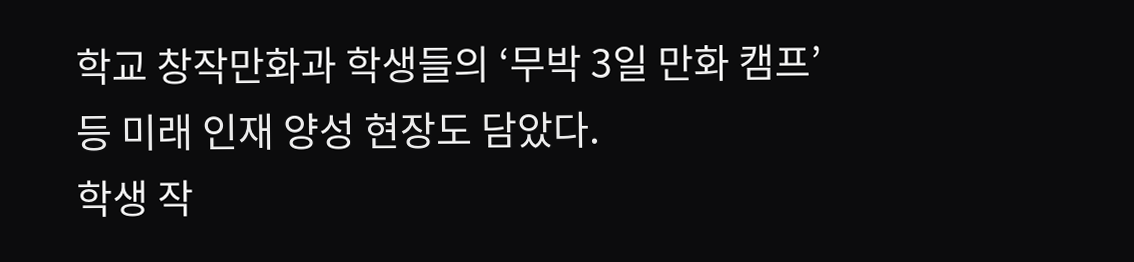학교 창작만화과 학생들의 ‘무박 3일 만화 캠프’ 등 미래 인재 양성 현장도 담았다.
학생 작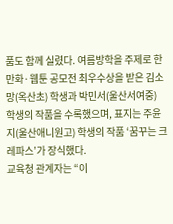품도 함께 실렸다. 여름방학을 주제로 한 만화·웹툰 공모전 최우수상을 받은 김소망(옥산초) 학생과 박민서(울산서여중) 학생의 작품을 수록했으며, 표지는 주윤지(울산애니원고) 학생의 작품 ‘꿈꾸는 크레파스’가 장식했다.
교육청 관계자는 “이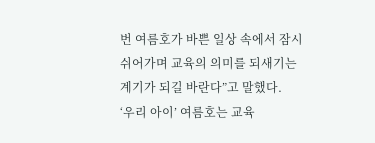번 여름호가 바쁜 일상 속에서 잠시 쉬어가며 교육의 의미를 되새기는 계기가 되길 바란다”고 말했다.
‘우리 아이’ 여름호는 교육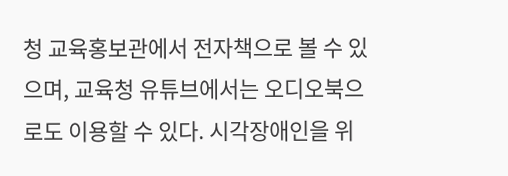청 교육홍보관에서 전자책으로 볼 수 있으며, 교육청 유튜브에서는 오디오북으로도 이용할 수 있다. 시각장애인을 위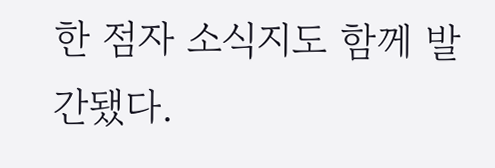한 점자 소식지도 함께 발간됐다.